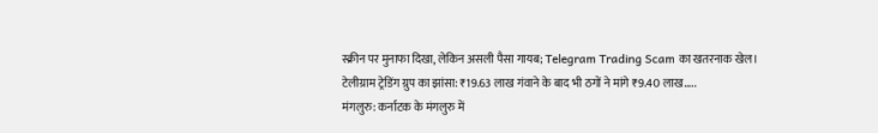स्क्रीन पर मुनाफा दिखा, लेकिन असली पैसा गायब; Telegram Trading Scam का खतरनाक खेल।
टेलीग्राम ट्रेडिंग ग्रुप का झांसा: ₹19.63 लाख गंवाने के बाद भी ठगों ने मांगे ₹9.40 लाख…..
मंगलुरु: कर्नाटक के मंगलुरु में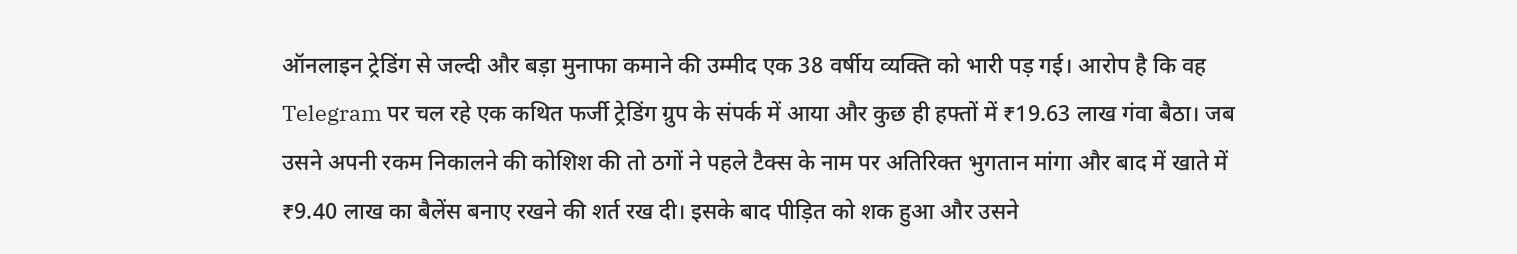ऑनलाइन ट्रेडिंग से जल्दी और बड़ा मुनाफा कमाने की उम्मीद एक 38 वर्षीय व्यक्ति को भारी पड़ गई। आरोप है कि वह Telegram पर चल रहे एक कथित फर्जी ट्रेडिंग ग्रुप के संपर्क में आया और कुछ ही हफ्तों में ₹19.63 लाख गंवा बैठा। जब उसने अपनी रकम निकालने की कोशिश की तो ठगों ने पहले टैक्स के नाम पर अतिरिक्त भुगतान मांगा और बाद में खाते में ₹9.40 लाख का बैलेंस बनाए रखने की शर्त रख दी। इसके बाद पीड़ित को शक हुआ और उसने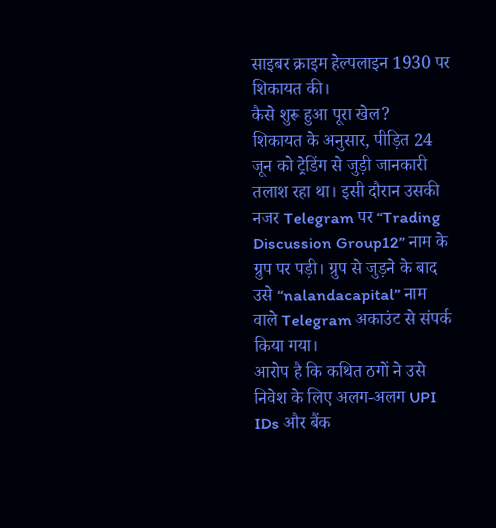साइबर क्राइम हेल्पलाइन 1930 पर शिकायत की।
कैसे शुरू हुआ पूरा खेल?
शिकायत के अनुसार, पीड़ित 24 जून को ट्रेडिंग से जुड़ी जानकारी तलाश रहा था। इसी दौरान उसकी नजर Telegram पर “Trading Discussion Group12” नाम के ग्रुप पर पड़ी। ग्रुप से जुड़ने के बाद उसे “nalandacapital” नाम वाले Telegram अकाउंट से संपर्क किया गया।
आरोप है कि कथित ठगों ने उसे निवेश के लिए अलग-अलग UPI IDs और बैंक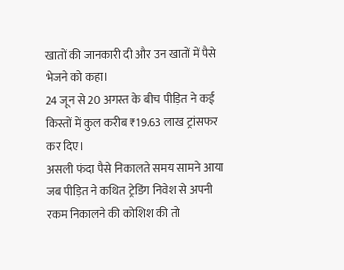खातों की जानकारी दी और उन खातों में पैसे भेजने को कहा।
24 जून से 20 अगस्त के बीच पीड़ित ने कई किस्तों में कुल करीब ₹19.63 लाख ट्रांसफर कर दिए।
असली फंदा पैसे निकालते समय सामने आया
जब पीड़ित ने कथित ट्रेडिंग निवेश से अपनी रकम निकालने की कोशिश की तो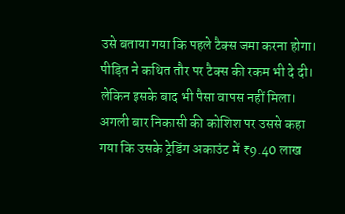उसे बताया गया कि पहले टैक्स जमा करना होगा।
पीड़ित ने कथित तौर पर टैक्स की रकम भी दे दी। लेकिन इसके बाद भी पैसा वापस नहीं मिला। अगली बार निकासी की कोशिश पर उससे कहा गया कि उसके ट्रेडिंग अकाउंट में ₹9.40 लाख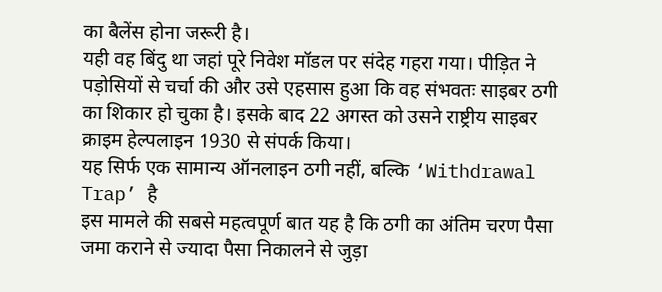का बैलेंस होना जरूरी है।
यही वह बिंदु था जहां पूरे निवेश मॉडल पर संदेह गहरा गया। पीड़ित ने पड़ोसियों से चर्चा की और उसे एहसास हुआ कि वह संभवतः साइबर ठगी का शिकार हो चुका है। इसके बाद 22 अगस्त को उसने राष्ट्रीय साइबर क्राइम हेल्पलाइन 1930 से संपर्क किया।
यह सिर्फ एक सामान्य ऑनलाइन ठगी नहीं, बल्कि ‘Withdrawal Trap’ है
इस मामले की सबसे महत्वपूर्ण बात यह है कि ठगी का अंतिम चरण पैसा जमा कराने से ज्यादा पैसा निकालने से जुड़ा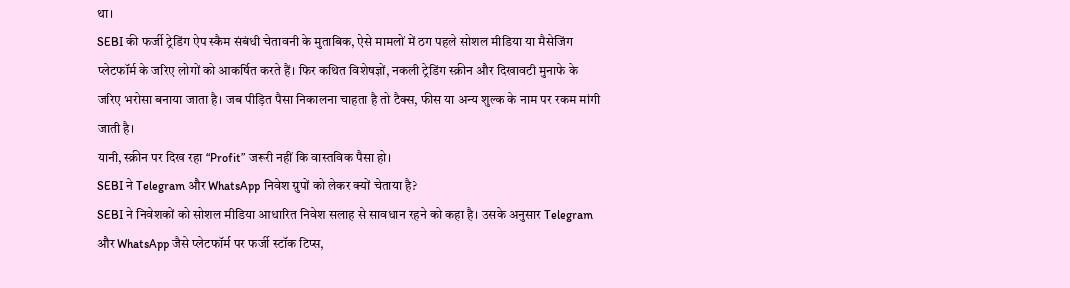था।
SEBI की फर्जी ट्रेडिंग ऐप स्कैम संबंधी चेतावनी के मुताबिक, ऐसे मामलों में ठग पहले सोशल मीडिया या मैसेजिंग प्लेटफॉर्म के जरिए लोगों को आकर्षित करते हैं। फिर कथित विशेषज्ञों, नकली ट्रेडिंग स्क्रीन और दिखावटी मुनाफे के जरिए भरोसा बनाया जाता है। जब पीड़ित पैसा निकालना चाहता है तो टैक्स, फीस या अन्य शुल्क के नाम पर रकम मांगी जाती है।
यानी, स्क्रीन पर दिख रहा “Profit” जरूरी नहीं कि वास्तविक पैसा हो।
SEBI ने Telegram और WhatsApp निवेश ग्रुपों को लेकर क्यों चेताया है?
SEBI ने निवेशकों को सोशल मीडिया आधारित निवेश सलाह से सावधान रहने को कहा है। उसके अनुसार Telegram और WhatsApp जैसे प्लेटफॉर्म पर फर्जी स्टॉक टिप्स,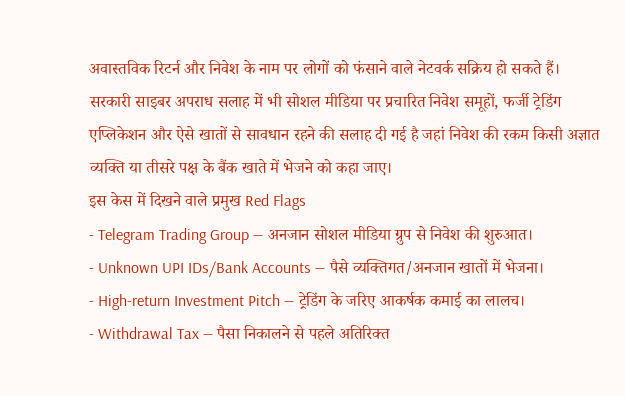अवास्तविक रिटर्न और निवेश के नाम पर लोगों को फंसाने वाले नेटवर्क सक्रिय हो सकते हैं।
सरकारी साइबर अपराध सलाह में भी सोशल मीडिया पर प्रचारित निवेश समूहों, फर्जी ट्रेडिंग एप्लिकेशन और ऐसे खातों से सावधान रहने की सलाह दी गई है जहां निवेश की रकम किसी अज्ञात व्यक्ति या तीसरे पक्ष के बैंक खाते में भेजने को कहा जाए।
इस केस में दिखने वाले प्रमुख Red Flags
- Telegram Trading Group — अनजान सोशल मीडिया ग्रुप से निवेश की शुरुआत।
- Unknown UPI IDs/Bank Accounts — पैसे व्यक्तिगत/अनजान खातों में भेजना।
- High-return Investment Pitch — ट्रेडिंग के जरिए आकर्षक कमाई का लालच।
- Withdrawal Tax — पैसा निकालने से पहले अतिरिक्त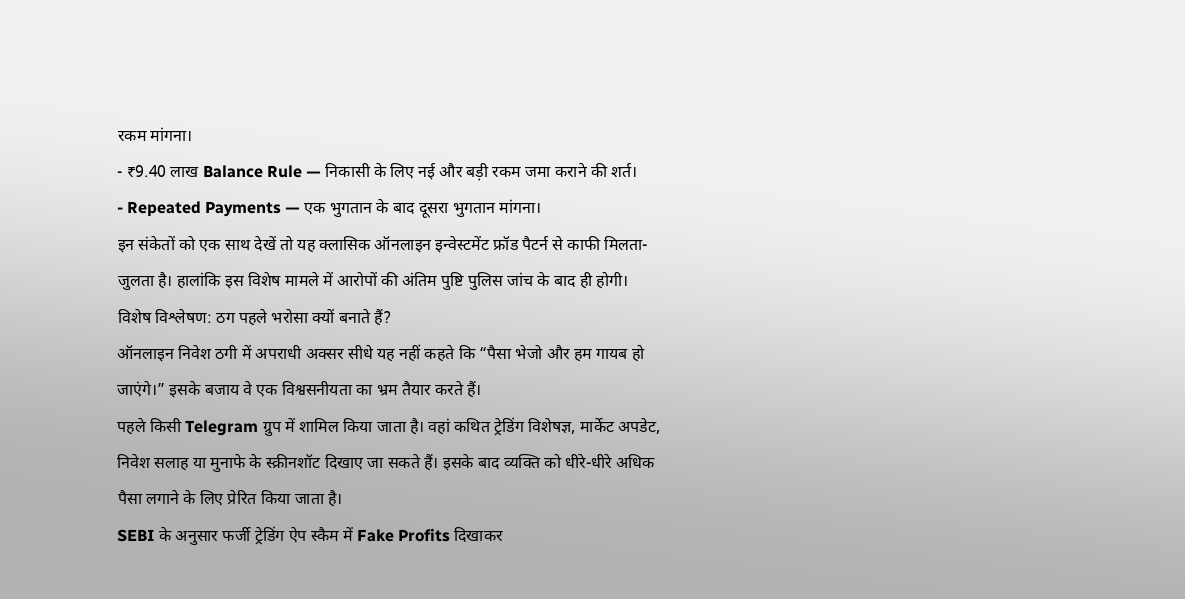रकम मांगना।
- ₹9.40 लाख Balance Rule — निकासी के लिए नई और बड़ी रकम जमा कराने की शर्त।
- Repeated Payments — एक भुगतान के बाद दूसरा भुगतान मांगना।
इन संकेतों को एक साथ देखें तो यह क्लासिक ऑनलाइन इन्वेस्टमेंट फ्रॉड पैटर्न से काफी मिलता-जुलता है। हालांकि इस विशेष मामले में आरोपों की अंतिम पुष्टि पुलिस जांच के बाद ही होगी।
विशेष विश्लेषण: ठग पहले भरोसा क्यों बनाते हैं?
ऑनलाइन निवेश ठगी में अपराधी अक्सर सीधे यह नहीं कहते कि “पैसा भेजो और हम गायब हो जाएंगे।” इसके बजाय वे एक विश्वसनीयता का भ्रम तैयार करते हैं।
पहले किसी Telegram ग्रुप में शामिल किया जाता है। वहां कथित ट्रेडिंग विशेषज्ञ, मार्केट अपडेट, निवेश सलाह या मुनाफे के स्क्रीनशॉट दिखाए जा सकते हैं। इसके बाद व्यक्ति को धीरे-धीरे अधिक पैसा लगाने के लिए प्रेरित किया जाता है।
SEBI के अनुसार फर्जी ट्रेडिंग ऐप स्कैम में Fake Profits दिखाकर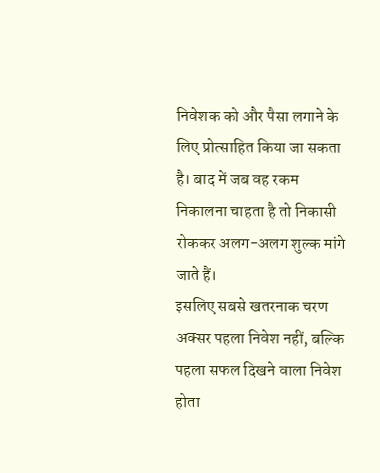निवेशक को और पैसा लगाने के लिए प्रोत्साहित किया जा सकता है। बाद में जब वह रकम निकालना चाहता है तो निकासी रोककर अलग-अलग शुल्क मांगे जाते हैं।
इसलिए सबसे खतरनाक चरण अक्सर पहला निवेश नहीं, बल्कि पहला सफल दिखने वाला निवेश होता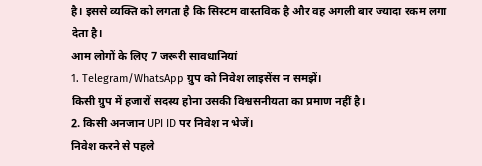है। इससे व्यक्ति को लगता है कि सिस्टम वास्तविक है और वह अगली बार ज्यादा रकम लगा देता है।
आम लोगों के लिए 7 जरूरी सावधानियां
1. Telegram/WhatsApp ग्रुप को निवेश लाइसेंस न समझें।
किसी ग्रुप में हजारों सदस्य होना उसकी विश्वसनीयता का प्रमाण नहीं है।
2. किसी अनजान UPI ID पर निवेश न भेजें।
निवेश करने से पहले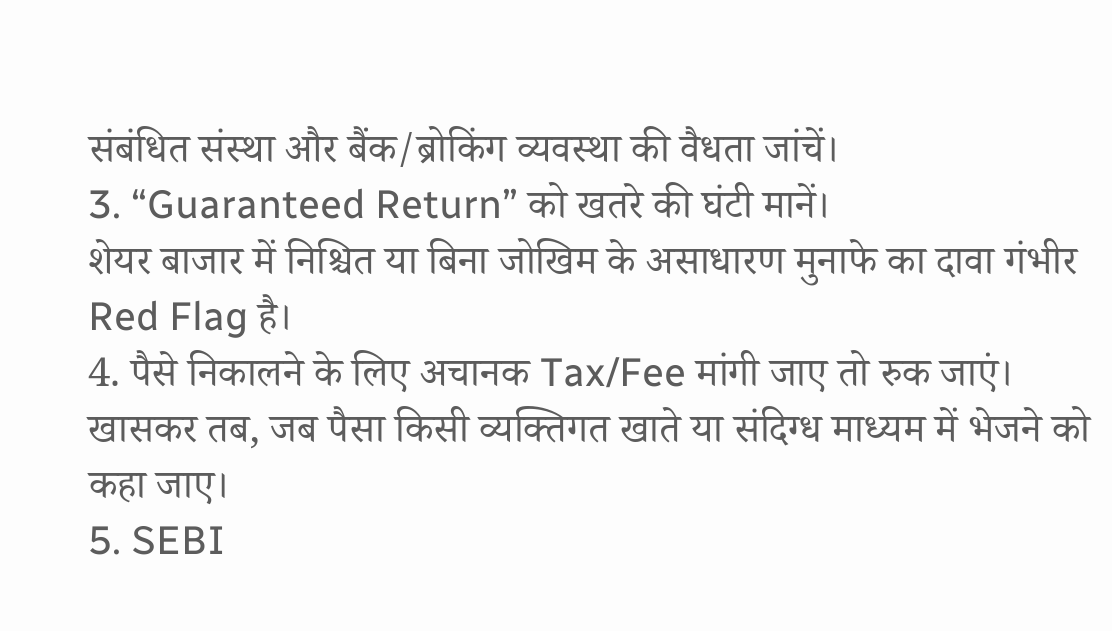संबंधित संस्था और बैंक/ब्रोकिंग व्यवस्था की वैधता जांचें।
3. “Guaranteed Return” को खतरे की घंटी मानें।
शेयर बाजार में निश्चित या बिना जोखिम के असाधारण मुनाफे का दावा गंभीर Red Flag है।
4. पैसे निकालने के लिए अचानक Tax/Fee मांगी जाए तो रुक जाएं।
खासकर तब, जब पैसा किसी व्यक्तिगत खाते या संदिग्ध माध्यम में भेजने को कहा जाए।
5. SEBI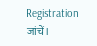Registration जांचें।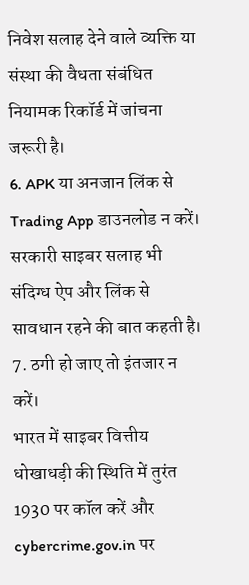निवेश सलाह देने वाले व्यक्ति या संस्था की वैधता संबंधित नियामक रिकॉर्ड में जांचना जरूरी है।
6. APK या अनजान लिंक से Trading App डाउनलोड न करें।
सरकारी साइबर सलाह भी संदिग्ध ऐप और लिंक से सावधान रहने की बात कहती है।
7. ठगी हो जाए तो इंतजार न करें।
भारत में साइबर वित्तीय धोखाधड़ी की स्थिति में तुरंत 1930 पर कॉल करें और cybercrime.gov.in पर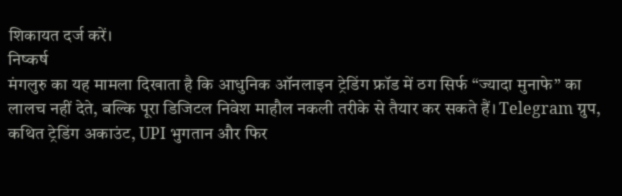शिकायत दर्ज करें।
निष्कर्ष
मंगलुरु का यह मामला दिखाता है कि आधुनिक ऑनलाइन ट्रेडिंग फ्रॉड में ठग सिर्फ “ज्यादा मुनाफे” का लालच नहीं देते, बल्कि पूरा डिजिटल निवेश माहौल नकली तरीके से तैयार कर सकते हैं। Telegram ग्रुप, कथित ट्रेडिंग अकाउंट, UPI भुगतान और फिर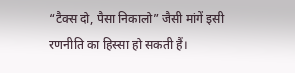“टैक्स दो, पैसा निकालो” जैसी मांगें इसी रणनीति का हिस्सा हो सकती हैं।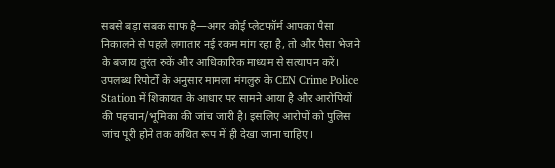सबसे बड़ा सबक साफ है—अगर कोई प्लेटफॉर्म आपका पैसा निकालने से पहले लगातार नई रकम मांग रहा है, तो और पैसा भेजने के बजाय तुरंत रुकें और आधिकारिक माध्यम से सत्यापन करें।
उपलब्ध रिपोर्टों के अनुसार मामला मंगलुरु के CEN Crime Police Station में शिकायत के आधार पर सामने आया है और आरोपियों की पहचान/भूमिका की जांच जारी है। इसलिए आरोपों को पुलिस जांच पूरी होने तक कथित रूप में ही देखा जाना चाहिए।